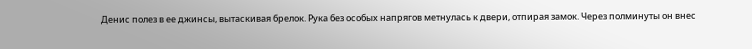Денис полез в ее джинсы, вытаскивая брелок. Рука без особых напрягов метнулась к двери, отпирая замок. Через полминуты он внес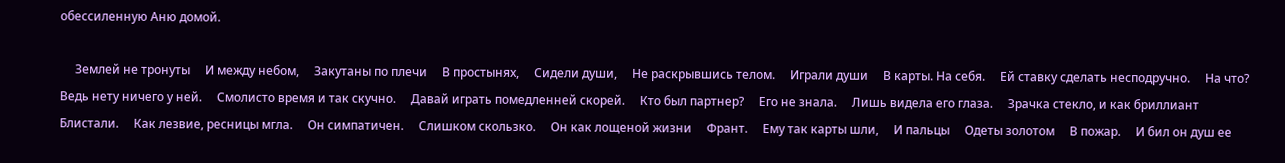обессиленную Аню домой.

     Землей не тронуты     И между небом,     Закутаны по плечи     В простынях,     Сидели души,     Не раскрывшись телом.     Играли души     В карты. На себя.     Ей ставку сделать несподручно.     На что?     Ведь нету ничего у ней.     Смолисто время и так скучно.     Давай играть помедленней скорей.     Кто был партнер?     Его не знала.     Лишь видела его глаза.     Зрачка стекло, и как бриллиант     Блистали.     Как лезвие, ресницы мгла.     Он симпатичен.     Слишком скользко.     Он как лощеной жизни     Франт.     Ему так карты шли,     И пальцы     Одеты золотом     В пожар.     И бил он душ ее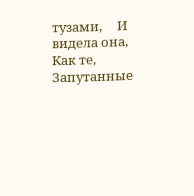тузами,     И видела она,     Как те,     Запутанные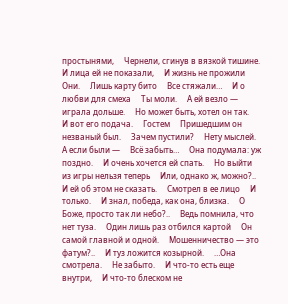простынями,     Чернели, сгинув в вязкой тишине.     И лица ей не показали,     И жизнь не прожили     Они.     Лишь карту бито     Все стяжали…     И о любви для смеха     Ты моли.     А ей везло — играла дольше.     Но может быть, хотел он так.     И вот его подача.     Гостем     Пришедшим он незваный был.     Зачем пустили?     Нету мыслей. А если были —     Всё забыть…     Она подумала: уж поздно.     И очень хочется ей спать.     Но выйти из игры нельзя теперь     Или, однако ж, можно?..     И ей об этом не сказать.     Смотрел в ее лицо     И только.     И знал, победа, как она, близка.     О Боже, просто так ли небо?..     Ведь помнила, что нет туза.     Один лишь раз отбился картой     Он самой главной и одной.     Мошенничество — это фатум?..     И туз ложится козырной.     …Она смотрела.     Не забыто.     И что-то есть еще внутри,     И что-то блеском не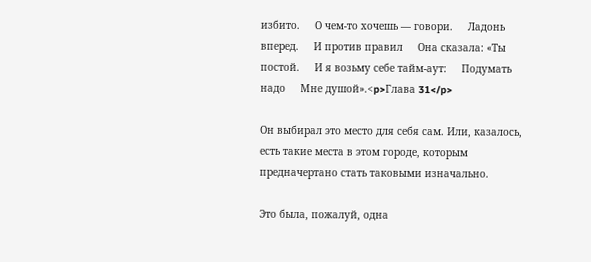избито.     О чем-то хочешь — говори.     Ладонь вперед.     И против правил     Она сказала: «Ты постой.     И я возьму себе тайм-аут:     Подумать надо     Мне душой».<p>Глава 31</p>

Он выбирал это место для себя сам. Или, казалось, есть такие места в этом городе, которым предначертано стать таковыми изначально.

Это была, пожалуй, одна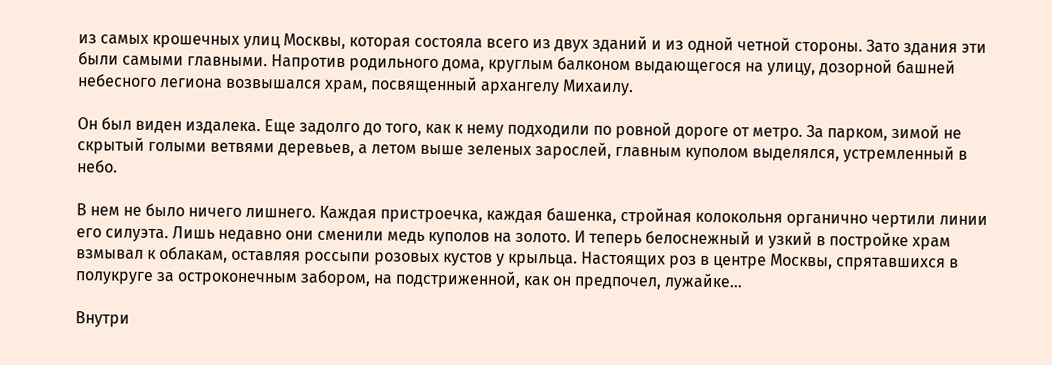из самых крошечных улиц Москвы, которая состояла всего из двух зданий и из одной четной стороны. Зато здания эти были самыми главными. Напротив родильного дома, круглым балконом выдающегося на улицу, дозорной башней небесного легиона возвышался храм, посвященный архангелу Михаилу.

Он был виден издалека. Еще задолго до того, как к нему подходили по ровной дороге от метро. За парком, зимой не скрытый голыми ветвями деревьев, а летом выше зеленых зарослей, главным куполом выделялся, устремленный в небо.

В нем не было ничего лишнего. Каждая пристроечка, каждая башенка, стройная колокольня органично чертили линии его силуэта. Лишь недавно они сменили медь куполов на золото. И теперь белоснежный и узкий в постройке храм взмывал к облакам, оставляя россыпи розовых кустов у крыльца. Настоящих роз в центре Москвы, спрятавшихся в полукруге за остроконечным забором, на подстриженной, как он предпочел, лужайке…

Внутри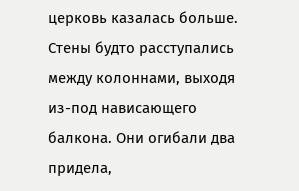церковь казалась больше. Стены будто расступались между колоннами, выходя из-под нависающего балкона. Они огибали два придела,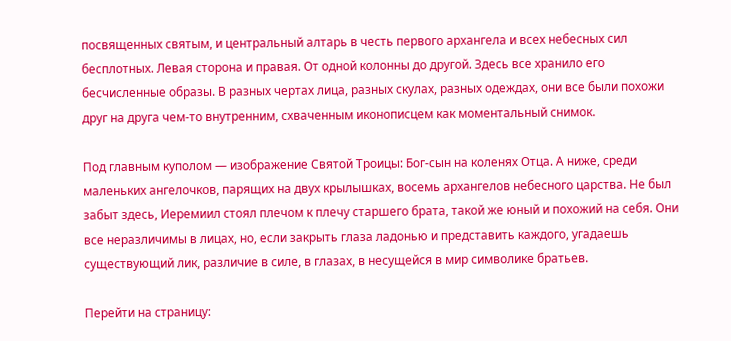посвященных святым, и центральный алтарь в честь первого архангела и всех небесных сил бесплотных. Левая сторона и правая. От одной колонны до другой. Здесь все хранило его бесчисленные образы. В разных чертах лица, разных скулах, разных одеждах, они все были похожи друг на друга чем-то внутренним, схваченным иконописцем как моментальный снимок.

Под главным куполом — изображение Святой Троицы: Бог-сын на коленях Отца. А ниже, среди маленьких ангелочков, парящих на двух крылышках, восемь архангелов небесного царства. Не был забыт здесь, Иеремиил стоял плечом к плечу старшего брата, такой же юный и похожий на себя. Они все неразличимы в лицах, но, если закрыть глаза ладонью и представить каждого, угадаешь существующий лик, различие в силе, в глазах, в несущейся в мир символике братьев.

Перейти на страницу: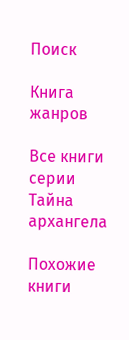Поиск

Книга жанров

Все книги серии Тайна архангела

Похожие книги